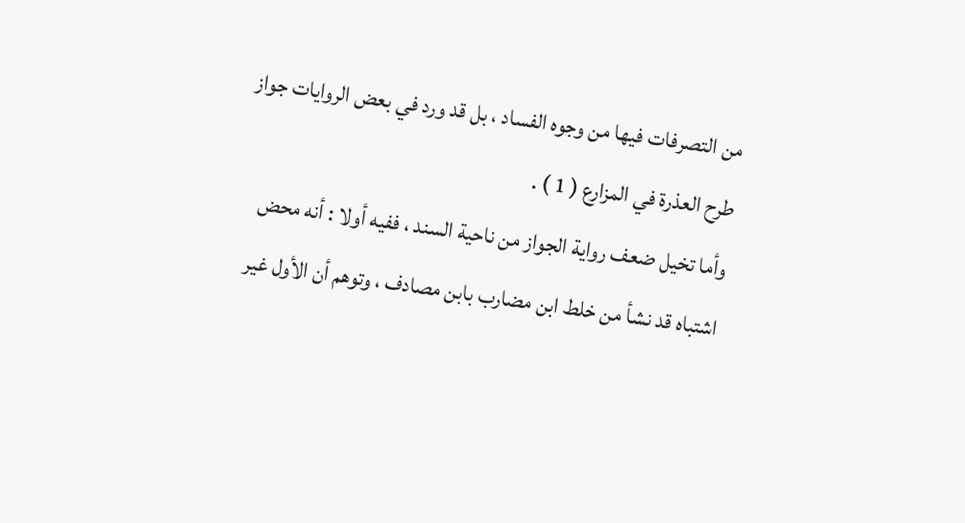من التصرفات فيها من وجوه الفساد ، بل قد ورد في بعض الروايات جواز
طرح العذرة في المزارع ( 1 ) .
وأما تخيل ضعف رواية الجواز من ناحية السند ، ففيه أولا : أنه محض
اشتباه قد نشأ من خلط ابن مضارب بابن مصادف ، وتوهم أن الأول غير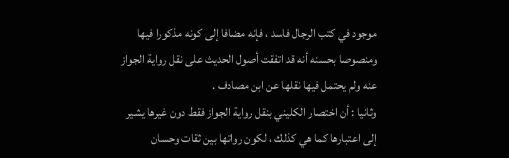موجود في كتب الرجال فاسد ، فإنه مضافا إلى كونه مذكورا فيها
ومنصوصا بحسنه أنه قد اتفقت أصول الحديث على نقل رواية الجواز
عنه ولم يحتمل فيها نقلها عن ابن مصادف .
وثانيا : أن اختصار الكليني بنقل رواية الجواز فقط دون غيرها يشير
إلى اعتبارها كما هي كذلك ، لكون رواتها بين ثقات وحسان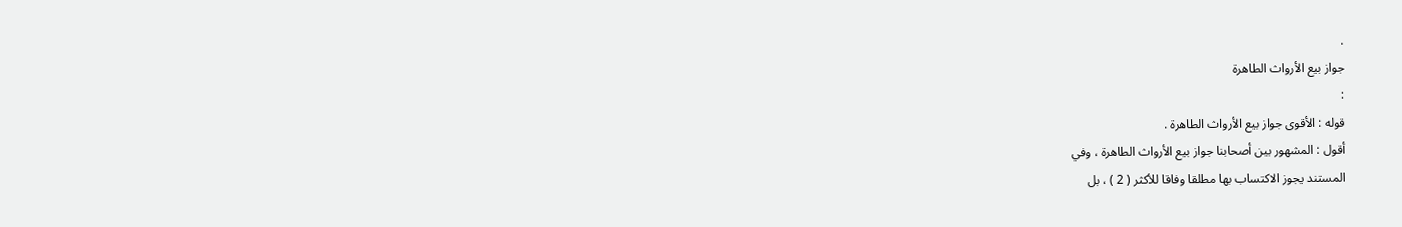.
جواز بيع الأرواث الطاهرة
:
قوله : الأقوى جواز بيع الأرواث الطاهرة .
أقول : المشهور بين أصحابنا جواز بيع الأرواث الطاهرة ، وفي
المستند يجوز الاكتساب بها مطلقا وفاقا للأكثر ( 2 ) ، بل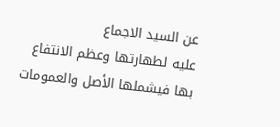عن السيد الاجماع
عليه لطهارتها وعظم الانتفاع بها فيشملها الأصل والعمومات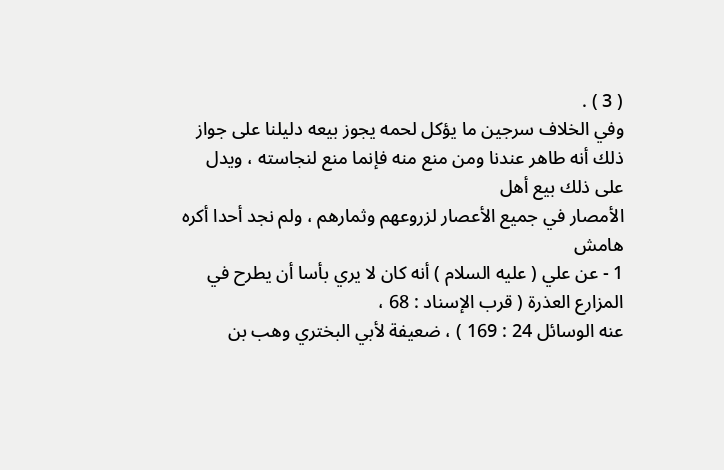( 3 ) .
وفي الخلاف سرجين ما يؤكل لحمه يجوز بيعه دليلنا على جواز ذلك أنه طاهر عندنا ومن منع منه فإنما منع لنجاسته ، ويدل على ذلك بيع أهل
الأمصار في جميع الأعصار لزروعهم وثمارهم ، ولم نجد أحدا أكره
هامش
1 - عن علي ( عليه السلام ) أنه كان لا يري بأسا أن يطرح في المزارع العذرة ( قرب الإسناد : 68 ،
عنه الوسائل 24 : 169 ) ، ضعيفة لأبي البختري وهب بن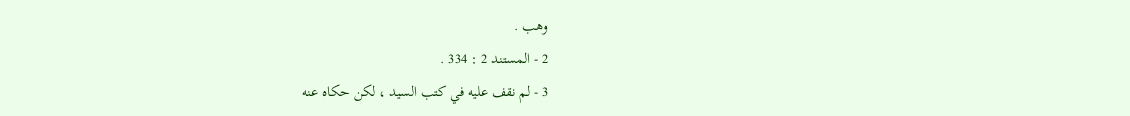وهب .
2 - المستند 2 : 334 .
3 - لم نقف عليه في كتب السيد ، لكن حكاه عنه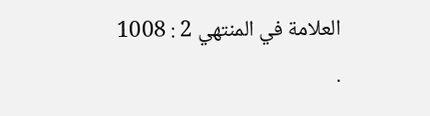العلامة في المنتهي 2 : 1008 .